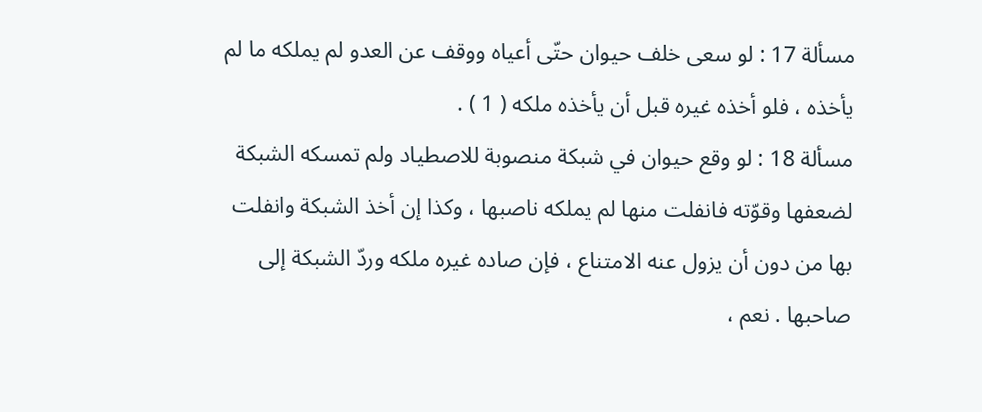مسألة 17 : لو سعى خلف حيوان حتّى أعياه ووقف عن العدو لم يملكه ما لم يأخذه ، فلو أخذه غيره قبل أن يأخذه ملكه ( 1 ) .
مسألة 18 : لو وقع حيوان في شبكة منصوبة للاصطياد ولم تمسكه الشبكة لضعفها وقوّته فانفلت منها لم يملكه ناصبها ، وكذا إن أخذ الشبكة وانفلت بها من دون أن يزول عنه الامتناع ، فإن صاده غيره ملكه وردّ الشبكة إلى صاحبها . نعم ،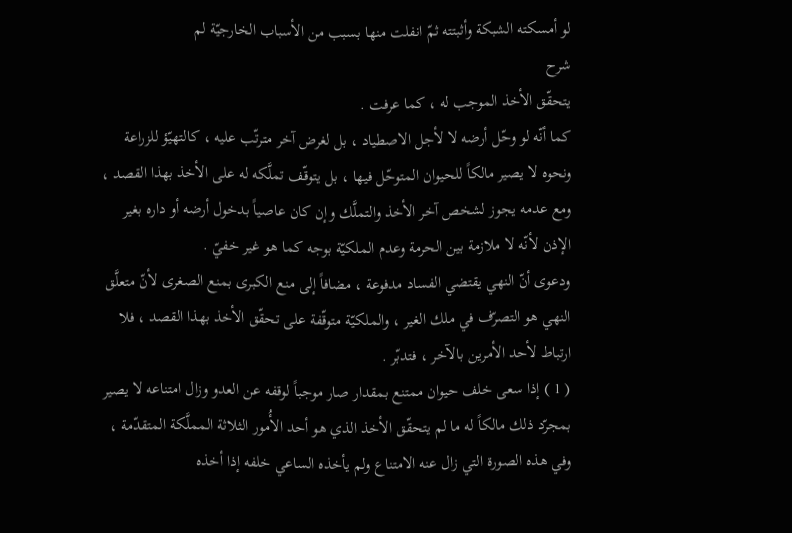لو أمسكته الشبكة وأثبتته ثمّ انفلت منها بسبب من الأسباب الخارجيّة لم
شرح
يتحقّق الأخذ الموجب له ، كما عرفت .
كما أنّه لو وحّل أرضه لا لأجل الاصطياد ، بل لغرض آخر مترتّب عليه ، كالتهيّؤ للزراعة ونحوه لا يصير مالكاً للحيوان المتوحّل فيها ، بل يتوقّف تملَّكه له على الأخذ بهذا القصد ، ومع عدمه يجوز لشخص آخر الأخذ والتملَّك وإن كان عاصياً بدخول أرضه أو داره بغير الإذن لأنّه لا ملازمة بين الحرمة وعدم الملكيّة بوجه كما هو غير خفيّ .
ودعوى أنّ النهي يقتضي الفساد مدفوعة ، مضافاً إلى منع الكبرى بمنع الصغرى لأنّ متعلَّق النهي هو التصرّف في ملك الغير ، والملكيّة متوقّفة على تحقّق الأخذ بهذا القصد ، فلا ارتباط لأحد الأمرين بالآخر ، فتدبّر .
( 1 ) إذا سعى خلف حيوان ممتنع بمقدار صار موجباً لوقفه عن العدو وزال امتناعه لا يصير بمجرّد ذلك مالكاً له ما لم يتحقّق الأخذ الذي هو أحد الأُمور الثلاثة المملَّكة المتقدّمة ، وفي هذه الصورة التي زال عنه الامتناع ولم يأخذه الساعي خلفه إذا أخذه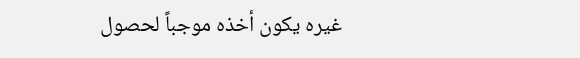غيره يكون أخذه موجباً لحصول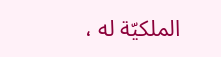الملكيّة له ،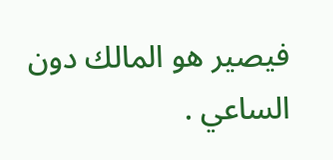فيصير هو المالك دون الساعي .